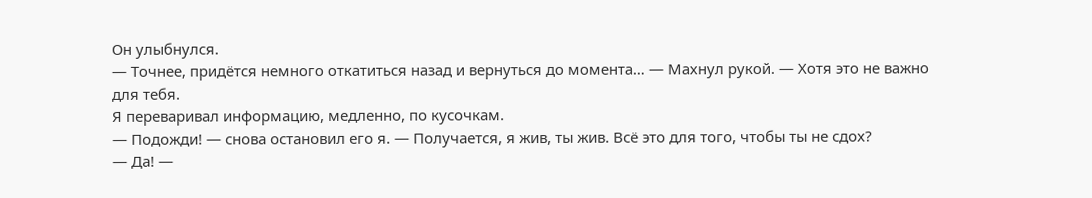Он улыбнулся.
— Точнее, придётся немного откатиться назад и вернуться до момента… — Махнул рукой. — Хотя это не важно для тебя.
Я переваривал информацию, медленно, по кусочкам.
— Подожди! — снова остановил его я. — Получается, я жив, ты жив. Всё это для того, чтобы ты не сдох?
— Да! —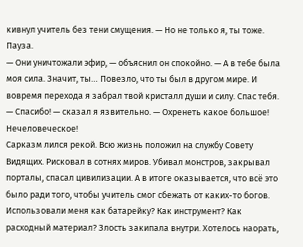кивнул учитель без тени смущения. — Но не только я, ты тоже.
Пауза.
— Они уничтожали эфир, — объяснил он спокойно. — А в тебе была моя сила. Значит, ты… Повезло, что ты был в другом мире. И вовремя перехода я забрал твой кристалл души и силу. Спас тебя.
— Спасибо! — сказал я язвительно. — Охренеть какое большое! Нечеловеческое!
Сарказм лился рекой. Всю жизнь положил на службу Совету Видящих. Рисковал в сотнях миров. Убивал монстров, закрывал порталы, спасал цивилизации. А в итоге оказывается, что всё это было ради того, чтобы учитель смог сбежать от каких-то богов.
Использовали меня как батарейку? Как инструмент? Как расходный материал? Злость закипала внутри. Хотелось наорать,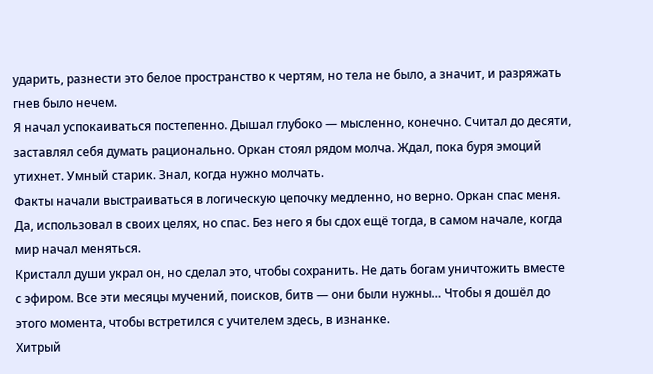ударить, разнести это белое пространство к чертям, но тела не было, а значит, и разряжать гнев было нечем.
Я начал успокаиваться постепенно. Дышал глубоко — мысленно, конечно. Считал до десяти, заставлял себя думать рационально. Оркан стоял рядом молча. Ждал, пока буря эмоций утихнет. Умный старик. Знал, когда нужно молчать.
Факты начали выстраиваться в логическую цепочку медленно, но верно. Оркан спас меня. Да, использовал в своих целях, но спас. Без него я бы сдох ещё тогда, в самом начале, когда мир начал меняться.
Кристалл души украл он, но сделал это, чтобы сохранить. Не дать богам уничтожить вместе с эфиром. Все эти месяцы мучений, поисков, битв — они были нужны… Чтобы я дошёл до этого момента, чтобы встретился с учителем здесь, в изнанке.
Хитрый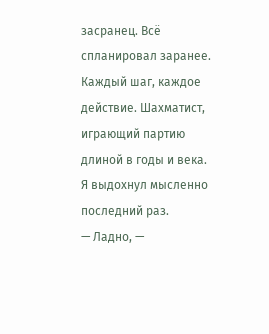засранец. Всё спланировал заранее. Каждый шаг, каждое действие. Шахматист, играющий партию длиной в годы и века.
Я выдохнул мысленно последний раз.
— Ладно, —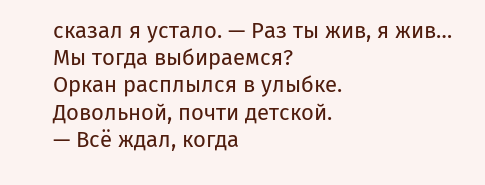сказал я устало. — Раз ты жив, я жив… Мы тогда выбираемся?
Оркан расплылся в улыбке. Довольной, почти детской.
— Всё ждал, когда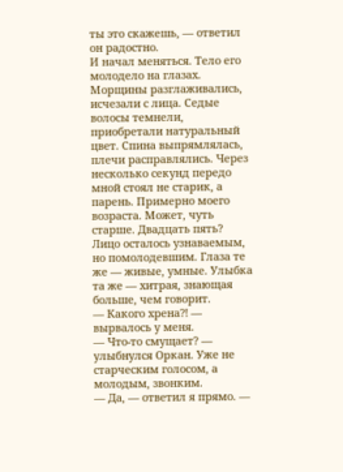ты это скажешь, — ответил он радостно.
И начал меняться. Тело его молодело на глазах. Морщины разглаживались, исчезали с лица. Седые волосы темнели, приобретали натуральный цвет. Спина выпрямлялась, плечи расправлялись. Через несколько секунд передо мной стоял не старик, а парень. Примерно моего возраста. Может, чуть старше. Двадцать пять?
Лицо осталось узнаваемым, но помолодевшим. Глаза те же — живые, умные. Улыбка та же — хитрая, знающая больше, чем говорит.
— Какого хрена⁈ — вырвалось у меня.
— Что-то смущает? — улыбнулся Оркан. Уже не старческим голосом, а молодым, звонким.
— Да, — ответил я прямо. —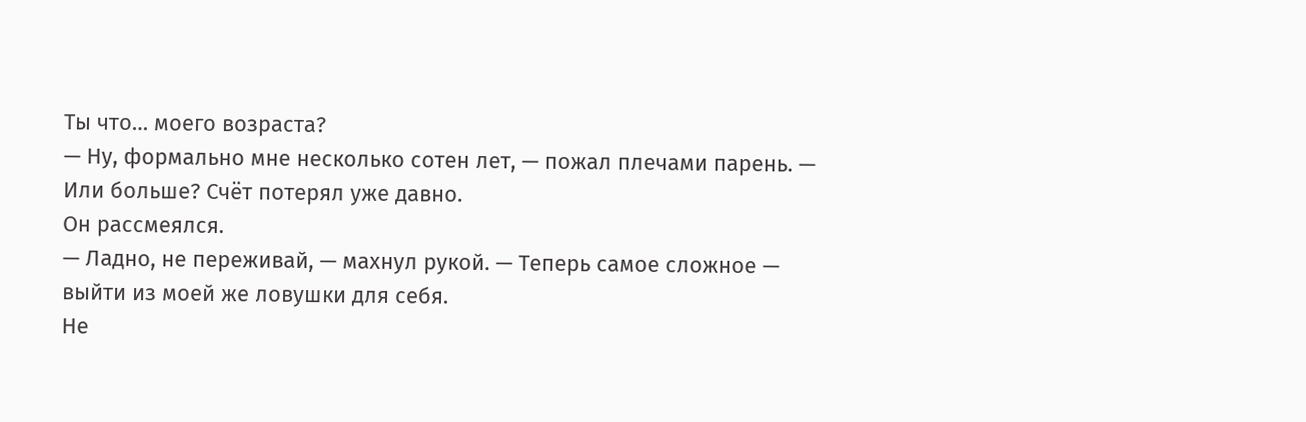Ты что… моего возраста?
— Ну, формально мне несколько сотен лет, — пожал плечами парень. — Или больше? Счёт потерял уже давно.
Он рассмеялся.
— Ладно, не переживай, — махнул рукой. — Теперь самое сложное — выйти из моей же ловушки для себя.
Не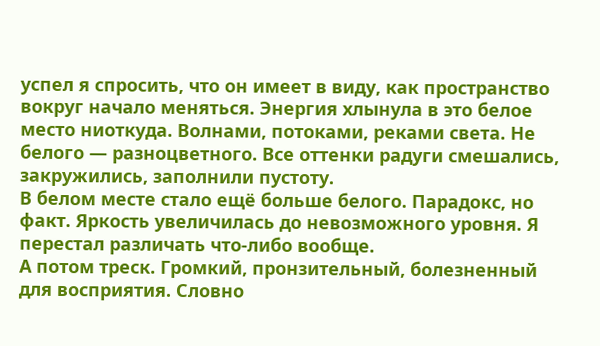успел я спросить, что он имеет в виду, как пространство вокруг начало меняться. Энергия хлынула в это белое место ниоткуда. Волнами, потоками, реками света. Не белого — разноцветного. Все оттенки радуги смешались, закружились, заполнили пустоту.
В белом месте стало ещё больше белого. Парадокс, но факт. Яркость увеличилась до невозможного уровня. Я перестал различать что-либо вообще.
А потом треск. Громкий, пронзительный, болезненный для восприятия. Словно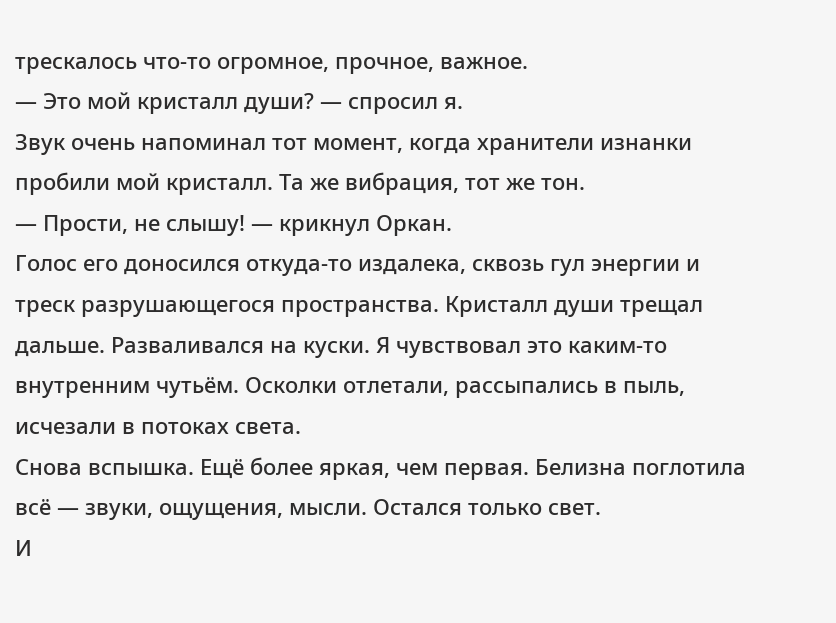трескалось что-то огромное, прочное, важное.
— Это мой кристалл души? — спросил я.
Звук очень напоминал тот момент, когда хранители изнанки пробили мой кристалл. Та же вибрация, тот же тон.
— Прости, не слышу! — крикнул Оркан.
Голос его доносился откуда-то издалека, сквозь гул энергии и треск разрушающегося пространства. Кристалл души трещал дальше. Разваливался на куски. Я чувствовал это каким-то внутренним чутьём. Осколки отлетали, рассыпались в пыль, исчезали в потоках света.
Снова вспышка. Ещё более яркая, чем первая. Белизна поглотила всё — звуки, ощущения, мысли. Остался только свет.
И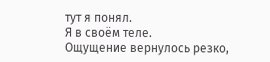тут я понял.
Я в своём теле.
Ощущение вернулось резко,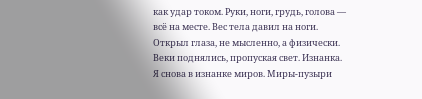как удар током. Руки, ноги, грудь, голова — всё на месте. Вес тела давил на ноги. Открыл глаза, не мысленно, а физически. Веки поднялись, пропуская свет. Изнанка. Я снова в изнанке миров. Миры-пузыри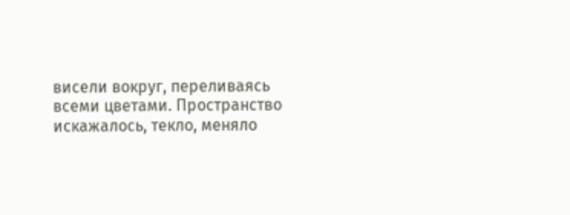висели вокруг, переливаясь всеми цветами. Пространство искажалось, текло, меняло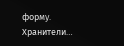форму. Хранители…